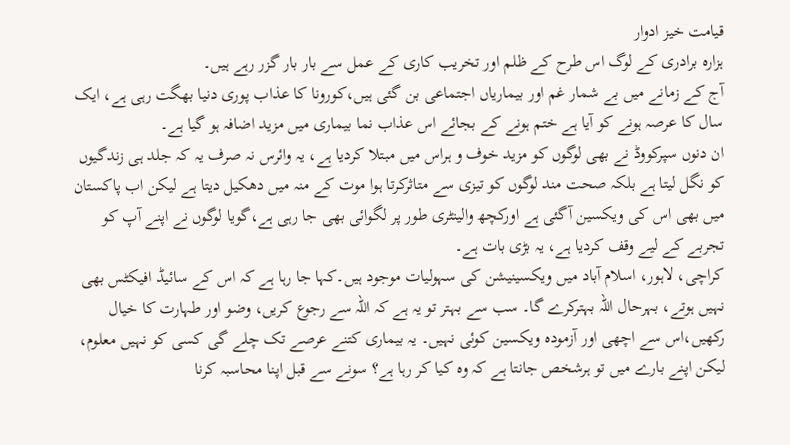قیامت خیز ادوار
ہزارہ برادری کے لوگ اس طرح کے ظلم اور تخریب کاری کے عمل سے بار بار گزر رہے ہیں۔
آج کے زمانے میں بے شمار غم اور بیماریاں اجتماعی بن گئی ہیں،کورونا کا عذاب پوری دنیا بھگت رہی ہے، ایک سال کا عرصہ ہونے کو آیا ہے ختم ہونے کے بجائے اس عذاب نما بیماری میں مزید اضافہ ہو گیا ہے۔
ان دنوں سپرکووڈ نے بھی لوگوں کو مزید خوف و ہراس میں مبتلا کردیا ہے، یہ وائرس نہ صرف یہ کہ جلد ہی زندگیوں کو نگل لیتا ہے بلکہ صحت مند لوگوں کو تیزی سے متاثرکرتا ہوا موت کے منہ میں دھکیل دیتا ہے لیکن اب پاکستان میں بھی اس کی ویکسین آگئی ہے اورکچھ والینٹری طور پر لگوائی بھی جا رہی ہے،گویا لوگوں نے اپنے آپ کو تجربے کے لیے وقف کردیا ہے، یہ بڑی بات ہے۔
کراچی، لاہور، اسلام آباد میں ویکسینیشن کی سہولیات موجود ہیں۔کہا جا رہا ہے کہ اس کے سائیڈ افیکٹس بھی نہیں ہوتے، بہرحال اللہ بہترکرے گا۔ سب سے بہتر تو یہ ہے کہ اللہ سے رجوع کریں، وضو اور طہارت کا خیال رکھیں،اس سے اچھی اور آزمودہ ویکسین کوئی نہیں۔ یہ بیماری کتنے عرصے تک چلے گی کسی کو نہیں معلوم، لیکن اپنے بارے میں تو ہرشخص جانتا ہے کہ وہ کیا کر رہا ہے؟ سونے سے قبل اپنا محاسبہ کرنا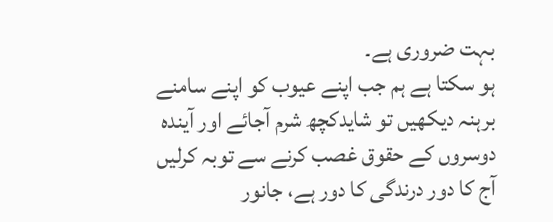بہت ضروری ہے۔
ہو سکتا ہے ہم جب اپنے عیوب کو اپنے سامنے برہنہ دیکھیں تو شایدکچھ شرم آجائے اور آیندہ دوسروں کے حقوق غصب کرنے سے توبہ کرلیں آج کا دور درندگی کا دور ہے، جانور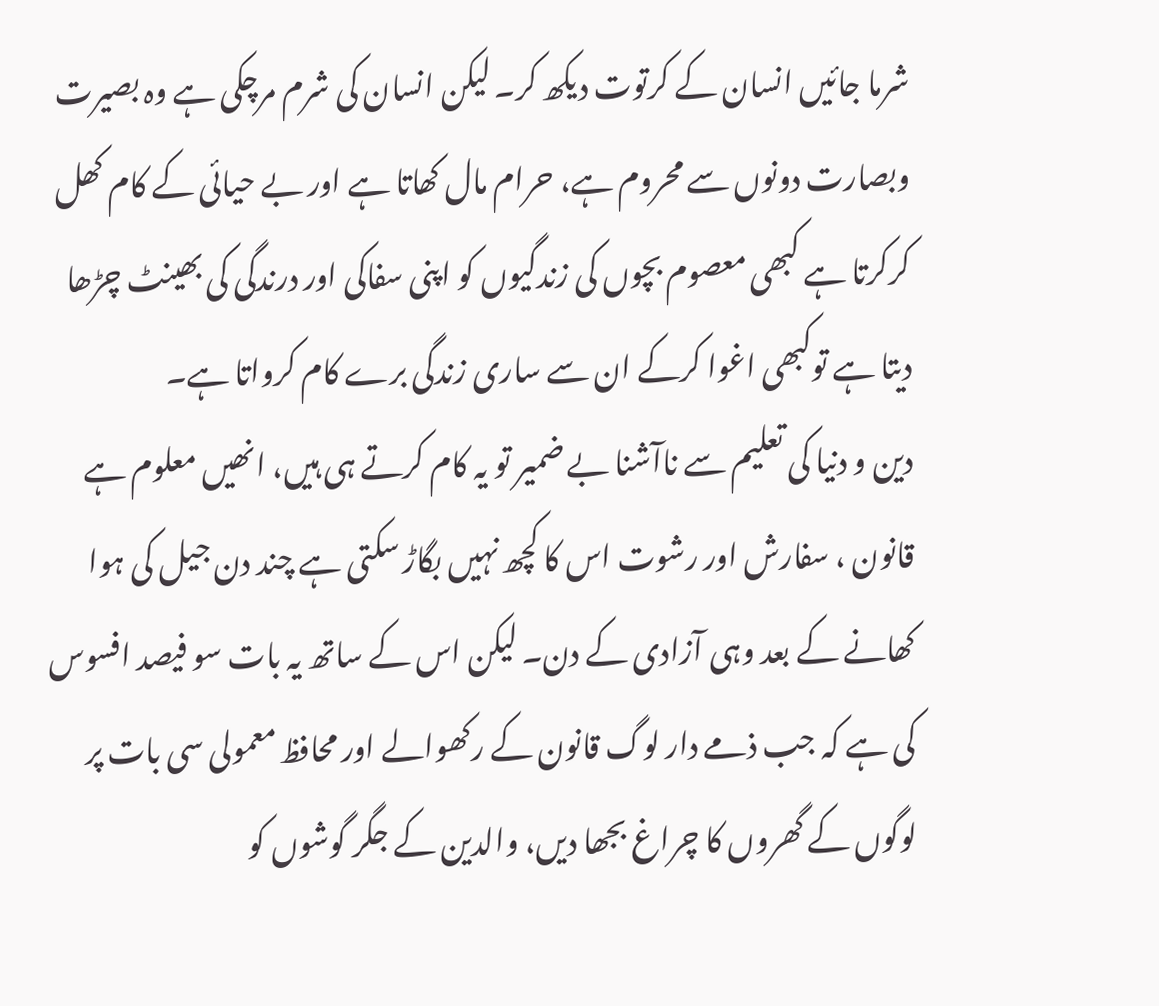شرما جائیں انسان کے کرتوت دیکھ کر۔ لیکن انسان کی شرم مرچکی ہے وہ بصیرت وبصارت دونوں سے محروم ہے، حرام مال کھاتا ہے اور بے حیائی کے کام کھل کرکرتا ہے کبھی معصوم بچوں کی زندگیوں کو اپنی سفاکی اور درندگی کی بھینٹ چڑھا دیتا ہے توکبھی اغوا کرکے ان سے ساری زندگی برے کام کرواتا ہے۔
دین و دنیا کی تعلیم سے ناآشنا بے ضمیر تو یہ کام کرتے ہی ہیں، انھیں معلوم ہے قانون ، سفارش اور رشوت اس کا کچھ نہیں بگاڑ سکتی ہے چند دن جیل کی ہوا کھانے کے بعد وہی آزادی کے دن۔ لیکن اس کے ساتھ یہ بات سو فیصد افسوس کی ہے کہ جب ذمے دار لوگ قانون کے رکھوالے اور محافظ معمولی سی بات پر لوگوں کے گھروں کا چراغ بجھا دیں، والدین کے جگر گوشوں کو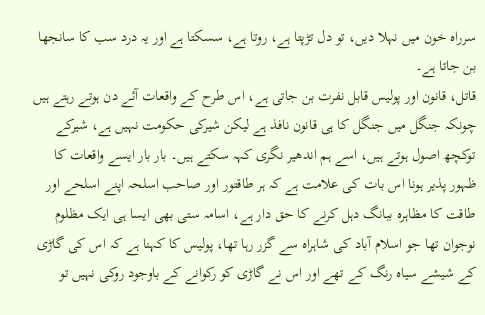سرراہ خون میں نہلا دیں، تو دل تڑپتا ہے، روتا ہے، سسکتا ہے اور یہ درد سب کا سانجھا بن جاتا ہے۔
قاتل، قانون اور پولیس قابل نفرت بن جاتی ہے، اس طرح کے واقعات آئے دن ہوتے رہتے ہیں چونکہ جنگل میں جنگل کا ہی قانون نافذ ہے لیکن شیرکی حکومت نہیں ہے، شیرکے توکچھ اصول ہوتے ہیں، اسے ہم اندھیر نگری کہہ سکتے ہیں۔ بار بار ایسے واقعات کا ظہور پذیر ہونا اس بات کی علامت ہے کہ ہر طاقتور اور صاحب اسلحہ اپنے اسلحے اور طاقت کا مظاہرہ ببانگ دہل کرنے کا حق دار ہے، اسامہ ستی بھی ایسا ہی ایک مظلوم نوجوان تھا جو اسلام آباد کی شاہراہ سے گزر رہا تھا، پولیس کا کہنا ہے کہ اس کی گاڑی کے شیشے سیاہ رنگ کے تھے اور اس نے گاڑی کو رکوانے کے باوجود روکی نہیں تو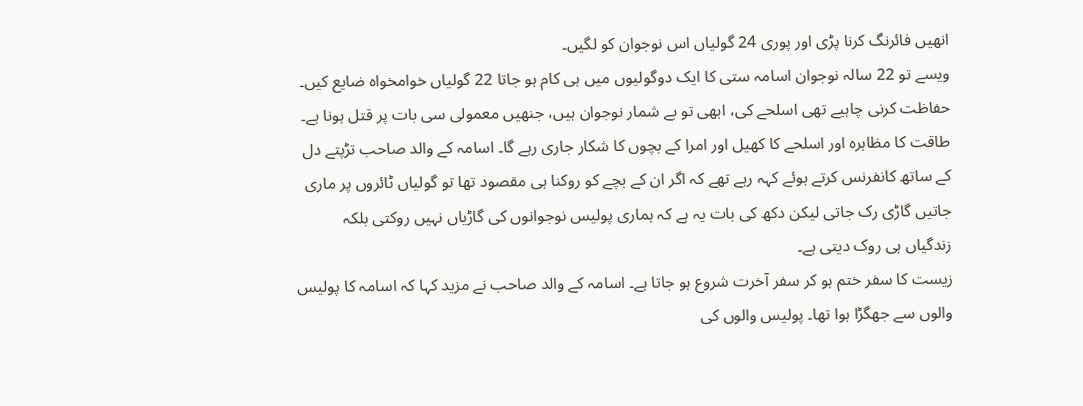انھیں فائرنگ کرنا پڑی اور پوری 24 گولیاں اس نوجوان کو لگیں۔
ویسے تو 22 سالہ نوجوان اسامہ ستی کا ایک دوگولیوں میں ہی کام ہو جاتا 22 گولیاں خوامخواہ ضایع کیں۔ حفاظت کرنی چاہیے تھی اسلحے کی، ابھی تو بے شمار نوجوان ہیں، جنھیں معمولی سی بات پر قتل ہونا ہے۔ طاقت کا مظاہرہ اور اسلحے کا کھیل اور امرا کے بچوں کا شکار جاری رہے گا۔ اسامہ کے والد صاحب تڑپتے دل کے ساتھ کانفرنس کرتے ہوئے کہہ رہے تھے کہ اگر ان کے بچے کو روکنا ہی مقصود تھا تو گولیاں ٹائروں پر ماری جاتیں گاڑی رک جاتی لیکن دکھ کی بات یہ ہے کہ ہماری پولیس نوجوانوں کی گاڑیاں نہیں روکتی بلکہ زندگیاں ہی روک دیتی ہے۔
زیست کا سفر ختم ہو کر سفر آخرت شروع ہو جاتا ہے۔ اسامہ کے والد صاحب نے مزید کہا کہ اسامہ کا پولیس والوں سے جھگڑا ہوا تھا۔ پولیس والوں کی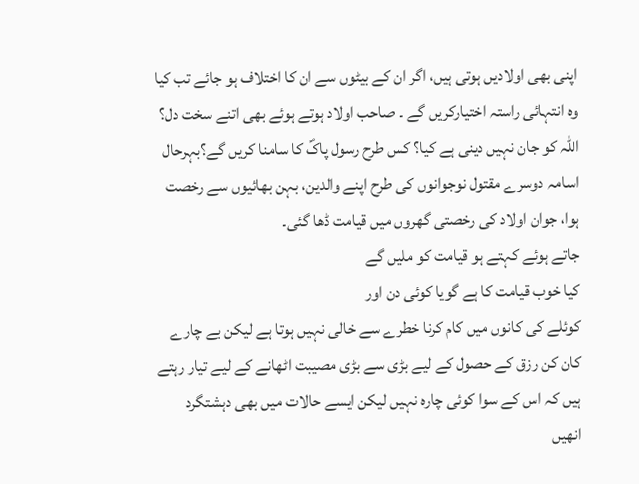اپنی بھی اولادیں ہوتی ہیں، اگر ان کے بیٹوں سے ان کا اختلاف ہو جائے تب کیا وہ انتہائی راستہ اختیارکریں گے ۔ صاحب اولاد ہوتے ہوئے بھی اتنے سخت دل؟ اللہ کو جان نہیں دینی ہے کیا؟ کس طرح رسول پاکؐ کا سامنا کریں گے؟بہرحال اسامہ دوسرے مقتول نوجوانوں کی طرح اپنے والدین، بہن بھائیوں سے رخصت ہوا، جوان اولاد کی رخصتی گھروں میں قیامت ڈھا گئی۔
جاتے ہوئے کہتے ہو قیامت کو ملیں گے
کیا خوب قیامت کا ہے گویا کوئی دن اور
کوئلے کی کانوں میں کام کرنا خطرے سے خالی نہیں ہوتا ہے لیکن بے چارے کان کن رزق کے حصول کے لیے بڑی سے بڑی مصیبت اٹھانے کے لیے تیار رہتے ہیں کہ اس کے سوا کوئی چارہ نہیں لیکن ایسے حالات میں بھی دہشتگرد انھیں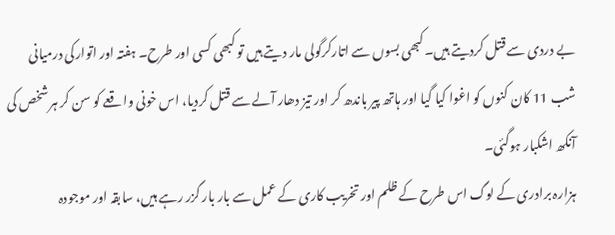بے دردی سے قتل کردیتے ہیں۔کبھی بسوں سے اتارکرگولی مار دیتے ہیں تو کبھی کسی اور طرح۔ ہفتہ اور اتوارکی درمیانی شب 11 کان کنوں کو اغوا کیا گیا اور ہاتھ پیر باندھ کر اور تیز دھار آلے سے قتل کردیا، اس خونی واقعے کو سن کر ہر شخص کی آنکھ اشکبار ہوگئی۔
ہزارہ برادری کے لوگ اس طرح کے ظلم اور تخریب کاری کے عمل سے بار بار گزر رہے ہیں، سابقہ اور موجودہ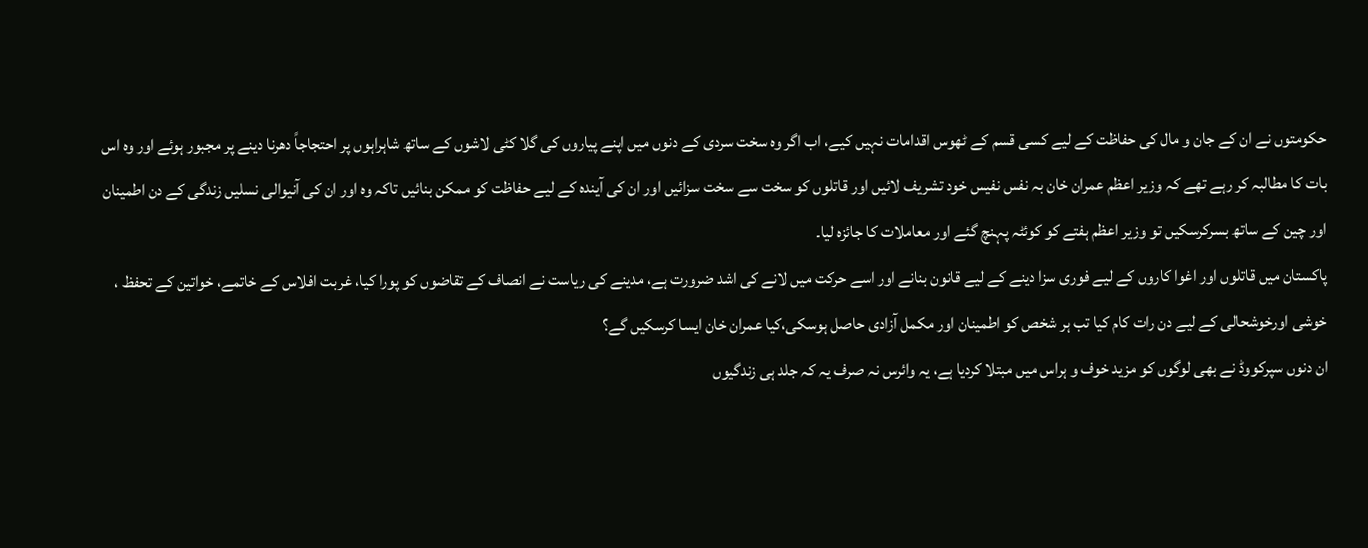حکومتوں نے ان کے جان و مال کی حفاظت کے لیے کسی قسم کے ٹھوس اقدامات نہیں کیے، اب اگر وہ سخت سردی کے دنوں میں اپنے پیاروں کی گلا کٹی لاشوں کے ساتھ شاہراہوں پر احتجاجاً دھرنا دینے پر مجبور ہوئے اور وہ اس بات کا مطالبہ کر رہے تھے کہ وزیر اعظم عمران خان بہ نفس نفیس خود تشریف لائیں اور قاتلوں کو سخت سے سخت سزائیں اور ان کی آیندہ کے لیے حفاظت کو ممکن بنائیں تاکہ وہ اور ان کی آنیوالی نسلیں زندگی کے دن اطمینان اور چین کے ساتھ بسرکرسکیں تو وزیر اعظم ہفتے کو کوئٹہ پہنچ گئے اور معاملات کا جائزہ لیا۔
پاکستان میں قاتلوں اور اغوا کاروں کے لیے فوری سزا دینے کے لیے قانون بنانے اور اسے حرکت میں لانے کی اشد ضرورت ہے، مدینے کی ریاست نے انصاف کے تقاضوں کو پورا کیا، غربت افلاس کے خاتمے، خواتین کے تحفظ ، خوشی اورخوشحالی کے لیے دن رات کام کیا تب ہر شخص کو اطمینان اور مکمل آزادی حاصل ہوسکی،کیا عمران خان ایسا کرسکیں گے؟
ان دنوں سپرکووڈ نے بھی لوگوں کو مزید خوف و ہراس میں مبتلا کردیا ہے، یہ وائرس نہ صرف یہ کہ جلد ہی زندگیوں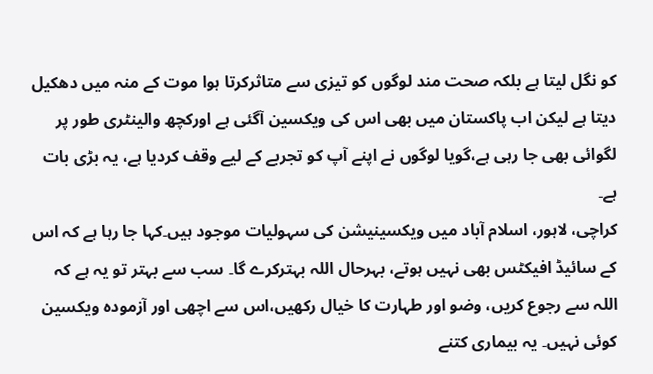کو نگل لیتا ہے بلکہ صحت مند لوگوں کو تیزی سے متاثرکرتا ہوا موت کے منہ میں دھکیل دیتا ہے لیکن اب پاکستان میں بھی اس کی ویکسین آگئی ہے اورکچھ والینٹری طور پر لگوائی بھی جا رہی ہے،گویا لوگوں نے اپنے آپ کو تجربے کے لیے وقف کردیا ہے، یہ بڑی بات ہے۔
کراچی، لاہور، اسلام آباد میں ویکسینیشن کی سہولیات موجود ہیں۔کہا جا رہا ہے کہ اس کے سائیڈ افیکٹس بھی نہیں ہوتے، بہرحال اللہ بہترکرے گا۔ سب سے بہتر تو یہ ہے کہ اللہ سے رجوع کریں، وضو اور طہارت کا خیال رکھیں،اس سے اچھی اور آزمودہ ویکسین کوئی نہیں۔ یہ بیماری کتنے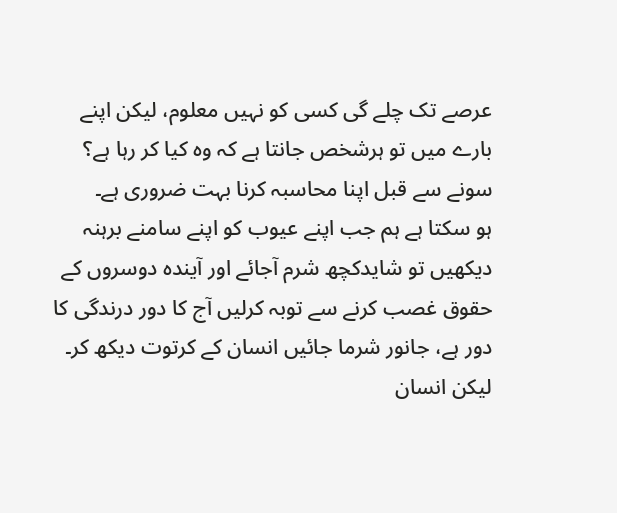عرصے تک چلے گی کسی کو نہیں معلوم، لیکن اپنے بارے میں تو ہرشخص جانتا ہے کہ وہ کیا کر رہا ہے؟ سونے سے قبل اپنا محاسبہ کرنا بہت ضروری ہے۔
ہو سکتا ہے ہم جب اپنے عیوب کو اپنے سامنے برہنہ دیکھیں تو شایدکچھ شرم آجائے اور آیندہ دوسروں کے حقوق غصب کرنے سے توبہ کرلیں آج کا دور درندگی کا دور ہے، جانور شرما جائیں انسان کے کرتوت دیکھ کر۔ لیکن انسان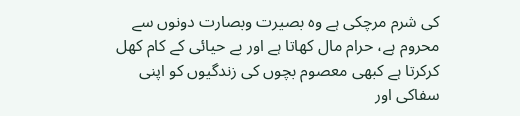کی شرم مرچکی ہے وہ بصیرت وبصارت دونوں سے محروم ہے، حرام مال کھاتا ہے اور بے حیائی کے کام کھل کرکرتا ہے کبھی معصوم بچوں کی زندگیوں کو اپنی سفاکی اور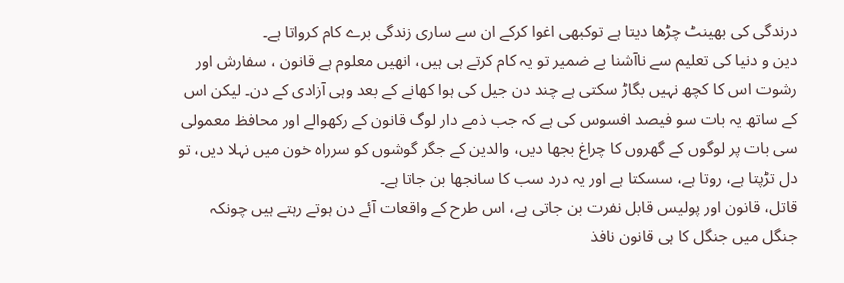درندگی کی بھینٹ چڑھا دیتا ہے توکبھی اغوا کرکے ان سے ساری زندگی برے کام کرواتا ہے۔
دین و دنیا کی تعلیم سے ناآشنا بے ضمیر تو یہ کام کرتے ہی ہیں، انھیں معلوم ہے قانون ، سفارش اور رشوت اس کا کچھ نہیں بگاڑ سکتی ہے چند دن جیل کی ہوا کھانے کے بعد وہی آزادی کے دن۔ لیکن اس کے ساتھ یہ بات سو فیصد افسوس کی ہے کہ جب ذمے دار لوگ قانون کے رکھوالے اور محافظ معمولی سی بات پر لوگوں کے گھروں کا چراغ بجھا دیں، والدین کے جگر گوشوں کو سرراہ خون میں نہلا دیں، تو دل تڑپتا ہے، روتا ہے، سسکتا ہے اور یہ درد سب کا سانجھا بن جاتا ہے۔
قاتل، قانون اور پولیس قابل نفرت بن جاتی ہے، اس طرح کے واقعات آئے دن ہوتے رہتے ہیں چونکہ جنگل میں جنگل کا ہی قانون نافذ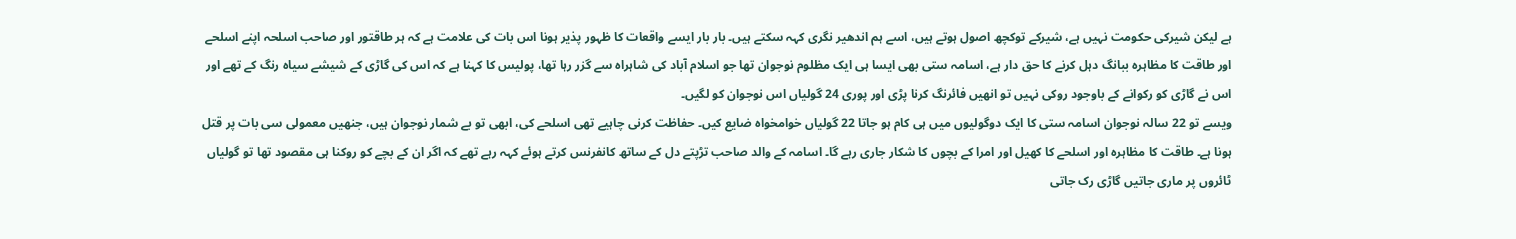ہے لیکن شیرکی حکومت نہیں ہے، شیرکے توکچھ اصول ہوتے ہیں، اسے ہم اندھیر نگری کہہ سکتے ہیں۔ بار بار ایسے واقعات کا ظہور پذیر ہونا اس بات کی علامت ہے کہ ہر طاقتور اور صاحب اسلحہ اپنے اسلحے اور طاقت کا مظاہرہ ببانگ دہل کرنے کا حق دار ہے، اسامہ ستی بھی ایسا ہی ایک مظلوم نوجوان تھا جو اسلام آباد کی شاہراہ سے گزر رہا تھا، پولیس کا کہنا ہے کہ اس کی گاڑی کے شیشے سیاہ رنگ کے تھے اور اس نے گاڑی کو رکوانے کے باوجود روکی نہیں تو انھیں فائرنگ کرنا پڑی اور پوری 24 گولیاں اس نوجوان کو لگیں۔
ویسے تو 22 سالہ نوجوان اسامہ ستی کا ایک دوگولیوں میں ہی کام ہو جاتا 22 گولیاں خوامخواہ ضایع کیں۔ حفاظت کرنی چاہیے تھی اسلحے کی، ابھی تو بے شمار نوجوان ہیں، جنھیں معمولی سی بات پر قتل ہونا ہے۔ طاقت کا مظاہرہ اور اسلحے کا کھیل اور امرا کے بچوں کا شکار جاری رہے گا۔ اسامہ کے والد صاحب تڑپتے دل کے ساتھ کانفرنس کرتے ہوئے کہہ رہے تھے کہ اگر ان کے بچے کو روکنا ہی مقصود تھا تو گولیاں ٹائروں پر ماری جاتیں گاڑی رک جاتی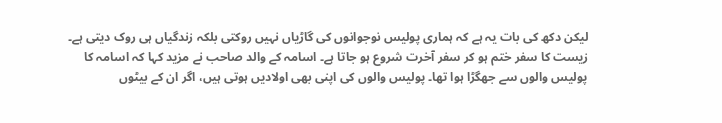لیکن دکھ کی بات یہ ہے کہ ہماری پولیس نوجوانوں کی گاڑیاں نہیں روکتی بلکہ زندگیاں ہی روک دیتی ہے۔
زیست کا سفر ختم ہو کر سفر آخرت شروع ہو جاتا ہے۔ اسامہ کے والد صاحب نے مزید کہا کہ اسامہ کا پولیس والوں سے جھگڑا ہوا تھا۔ پولیس والوں کی اپنی بھی اولادیں ہوتی ہیں، اگر ان کے بیٹوں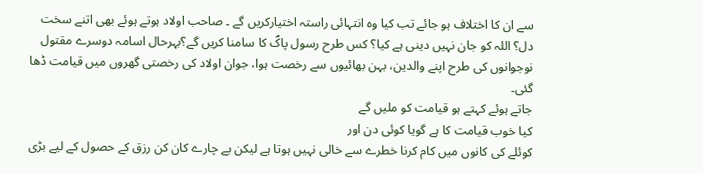سے ان کا اختلاف ہو جائے تب کیا وہ انتہائی راستہ اختیارکریں گے ۔ صاحب اولاد ہوتے ہوئے بھی اتنے سخت دل؟ اللہ کو جان نہیں دینی ہے کیا؟ کس طرح رسول پاکؐ کا سامنا کریں گے؟بہرحال اسامہ دوسرے مقتول نوجوانوں کی طرح اپنے والدین، بہن بھائیوں سے رخصت ہوا، جوان اولاد کی رخصتی گھروں میں قیامت ڈھا گئی۔
جاتے ہوئے کہتے ہو قیامت کو ملیں گے
کیا خوب قیامت کا ہے گویا کوئی دن اور
کوئلے کی کانوں میں کام کرنا خطرے سے خالی نہیں ہوتا ہے لیکن بے چارے کان کن رزق کے حصول کے لیے بڑی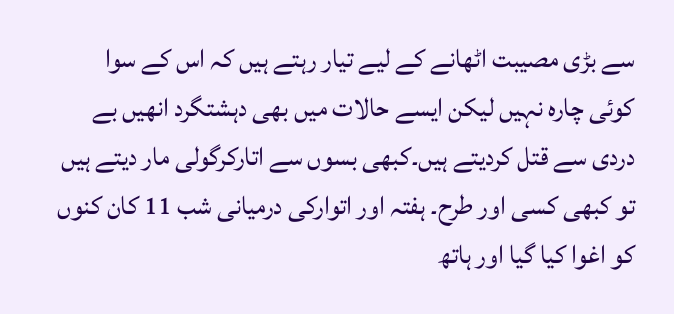سے بڑی مصیبت اٹھانے کے لیے تیار رہتے ہیں کہ اس کے سوا کوئی چارہ نہیں لیکن ایسے حالات میں بھی دہشتگرد انھیں بے دردی سے قتل کردیتے ہیں۔کبھی بسوں سے اتارکرگولی مار دیتے ہیں تو کبھی کسی اور طرح۔ ہفتہ اور اتوارکی درمیانی شب 11 کان کنوں کو اغوا کیا گیا اور ہاتھ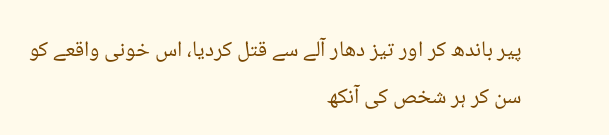پیر باندھ کر اور تیز دھار آلے سے قتل کردیا، اس خونی واقعے کو سن کر ہر شخص کی آنکھ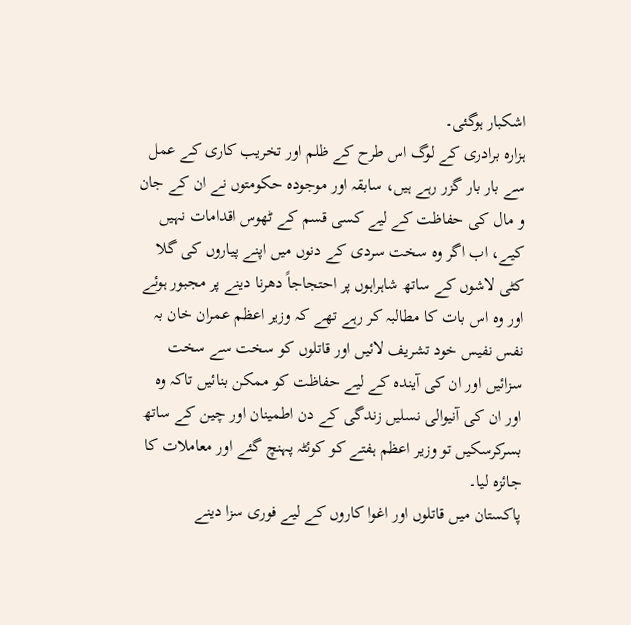اشکبار ہوگئی۔
ہزارہ برادری کے لوگ اس طرح کے ظلم اور تخریب کاری کے عمل سے بار بار گزر رہے ہیں، سابقہ اور موجودہ حکومتوں نے ان کے جان و مال کی حفاظت کے لیے کسی قسم کے ٹھوس اقدامات نہیں کیے، اب اگر وہ سخت سردی کے دنوں میں اپنے پیاروں کی گلا کٹی لاشوں کے ساتھ شاہراہوں پر احتجاجاً دھرنا دینے پر مجبور ہوئے اور وہ اس بات کا مطالبہ کر رہے تھے کہ وزیر اعظم عمران خان بہ نفس نفیس خود تشریف لائیں اور قاتلوں کو سخت سے سخت سزائیں اور ان کی آیندہ کے لیے حفاظت کو ممکن بنائیں تاکہ وہ اور ان کی آنیوالی نسلیں زندگی کے دن اطمینان اور چین کے ساتھ بسرکرسکیں تو وزیر اعظم ہفتے کو کوئٹہ پہنچ گئے اور معاملات کا جائزہ لیا۔
پاکستان میں قاتلوں اور اغوا کاروں کے لیے فوری سزا دینے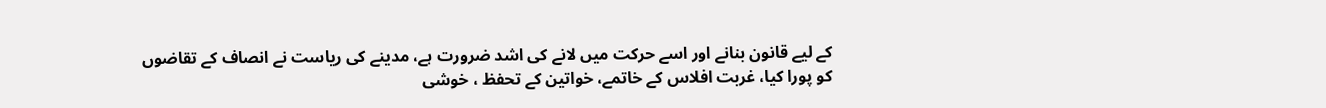کے لیے قانون بنانے اور اسے حرکت میں لانے کی اشد ضرورت ہے، مدینے کی ریاست نے انصاف کے تقاضوں کو پورا کیا، غربت افلاس کے خاتمے، خواتین کے تحفظ ، خوشی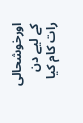اورخوشحالی کے لیے دن رات کام کیا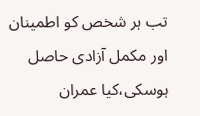تب ہر شخص کو اطمینان اور مکمل آزادی حاصل ہوسکی،کیا عمران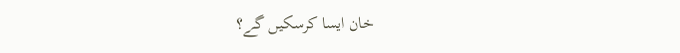خان ایسا کرسکیں گے؟